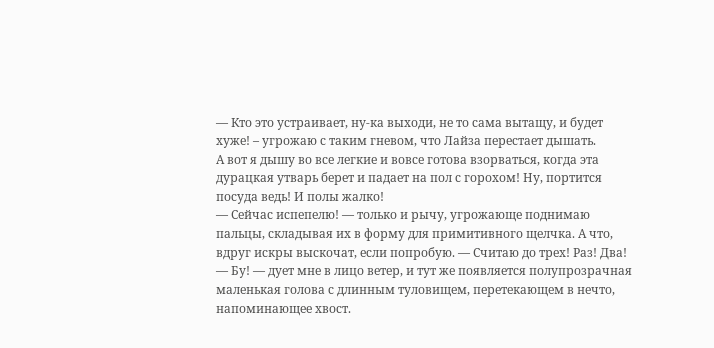— Кто это устраивает, ну-ка выходи, не то сама вытащу, и будет хуже! – угрожаю с таким гневом, что Лайза перестает дышать.
А вот я дышу во все легкие и вовсе готова взорваться, когда эта дурацкая утварь берет и падает на пол с горохом! Ну, портится посуда ведь! И полы жалко!
— Сейчас испепелю! — только и рычу, угрожающе поднимаю пальцы, складывая их в форму для примитивного щелчка. А что, вдруг искры выскочат, если попробую. — Считаю до трех! Раз! Два!
— Бу! — дует мне в лицо ветер, и тут же появляется полупрозрачная маленькая голова с длинным туловищем, перетекающем в нечто, напоминающее хвост.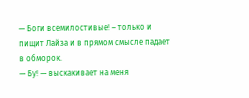— Боги всемилостивые! – только и пищит Лайза и в прямом смысле падает в обморок.
— Бу! — выскакивает на меня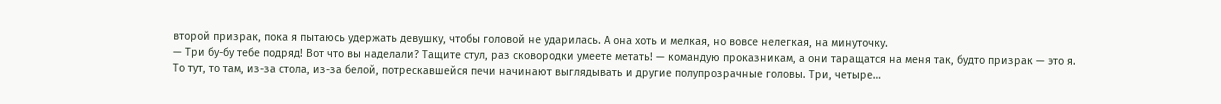второй призрак, пока я пытаюсь удержать девушку, чтобы головой не ударилась. А она хоть и мелкая, но вовсе нелегкая, на минуточку.
— Три бу-бу тебе подряд! Вот что вы наделали? Тащите стул, раз сковородки умеете метать! — командую проказникам, а они таращатся на меня так, будто призрак — это я.
То тут, то там, из-за стола, из-за белой, потрескавшейся печи начинают выглядывать и другие полупрозрачные головы. Три, четыре…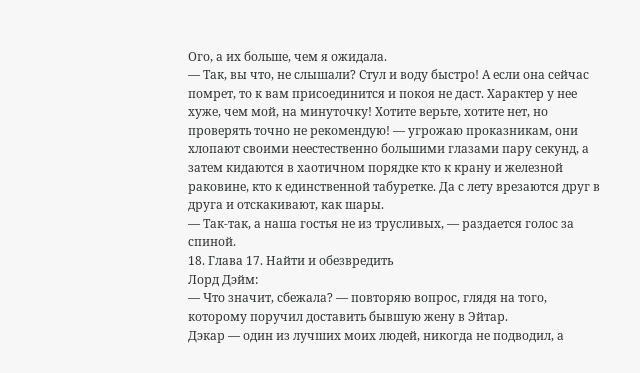Ого, а их больше, чем я ожидала.
— Так, вы что, не слышали? Стул и воду быстро! А если она сейчас помрет, то к вам присоединится и покоя не даст. Характер у нее хуже, чем мой, на минуточку! Хотите верьте, хотите нет, но проверять точно не рекомендую! — угрожаю проказникам, они хлопают своими неестественно большими глазами пару секунд, а затем кидаются в хаотичном порядке кто к крану и железной раковине, кто к единственной табуретке. Да с лету врезаются друг в друга и отскакивают, как шары.
— Так-так, а наша гостья не из трусливых, — раздается голос за спиной.
18. Глава 17. Найти и обезвредить
Лорд Дэйм:
— Что значит, сбежала? — повторяю вопрос, глядя на того, которому поручил доставить бывшую жену в Эйтар.
Дэкар — один из лучших моих людей, никогда не подводил, а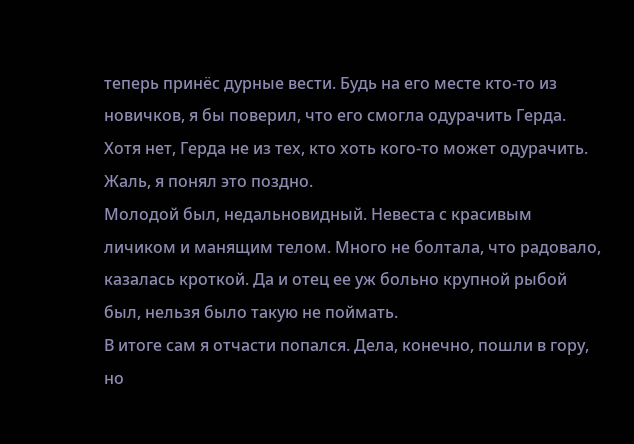теперь принёс дурные вести. Будь на его месте кто-то из новичков, я бы поверил, что его смогла одурачить Герда. Хотя нет, Герда не из тех, кто хоть кого-то может одурачить. Жаль, я понял это поздно.
Молодой был, недальновидный. Невеста с красивым личиком и манящим телом. Много не болтала, что радовало, казалась кроткой. Да и отец ее уж больно крупной рыбой был, нельзя было такую не поймать.
В итоге сам я отчасти попался. Дела, конечно, пошли в гору, но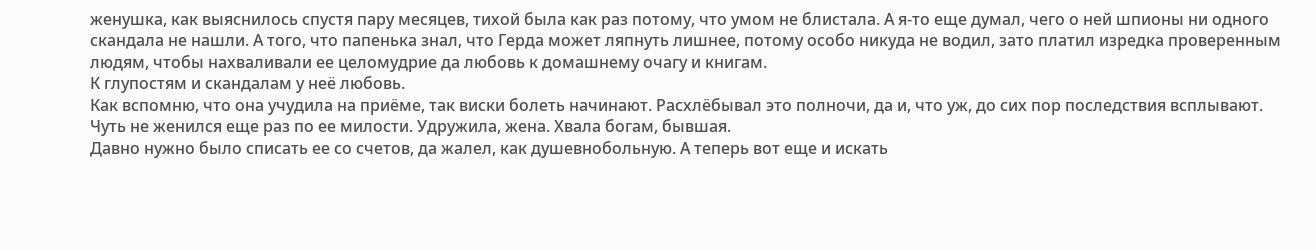женушка, как выяснилось спустя пару месяцев, тихой была как раз потому, что умом не блистала. А я-то еще думал, чего о ней шпионы ни одного скандала не нашли. А того, что папенька знал, что Герда может ляпнуть лишнее, потому особо никуда не водил, зато платил изредка проверенным людям, чтобы нахваливали ее целомудрие да любовь к домашнему очагу и книгам.
К глупостям и скандалам у неё любовь.
Как вспомню, что она учудила на приёме, так виски болеть начинают. Расхлёбывал это полночи, да и, что уж, до сих пор последствия всплывают. Чуть не женился еще раз по ее милости. Удружила, жена. Хвала богам, бывшая.
Давно нужно было списать ее со счетов, да жалел, как душевнобольную. А теперь вот еще и искать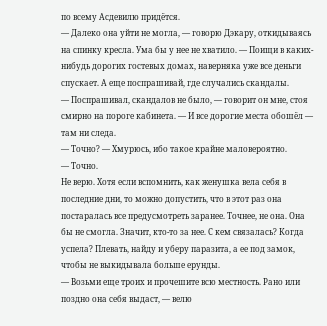по всему Асдевилю придётся.
— Далеко она уйти не могла, — говорю Дэкару, откидываясь на спинку кресла. Ума бы у нее не хватило. — Поищи в каких-нибудь дорогих гостевых домах, наверняка уже все деньги спускает. А еще поспрашивай, где случались скандалы.
— Поспрашивал, скандалов не было, — говорит он мне, стоя смирно на пороге кабинета. — И все дорогие места обошёл — там ни следа.
— Точно? — Хмурюсь, ибо такое крайне маловероятно.
— Точно.
Не верю. Хотя если вспомнить, как женушка вела себя в последние дни, то можно допустить, что в этот раз она постаралась все предусмотреть заранее. Точнее, не она. Она бы не смогла. Значит, кто-то за нее. С кем связалась? Когда успела? Плевать, найду и уберу паразита, а ее под замок, чтобы не выкидывала больше ерунды.
— Возьми еще троих и прочешите всю местность. Рано или поздно она себя выдаст, — велю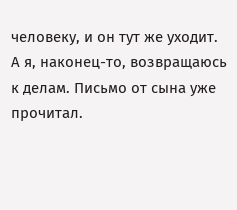человеку, и он тут же уходит.
А я, наконец-то, возвращаюсь к делам. Письмо от сына уже прочитал.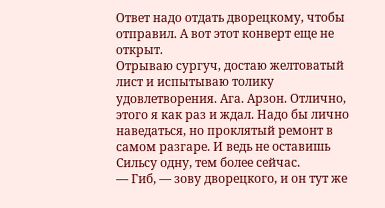Ответ надо отдать дворецкому, чтобы отправил. А вот этот конверт еще не открыт.
Отрываю сургуч, достаю желтоватый лист и испытываю толику удовлетворения. Ага. Арзон. Отлично, этого я как раз и ждал. Надо бы лично наведаться, но проклятый ремонт в самом разгаре. И ведь не оставишь Сильсу одну, тем более сейчас.
— Гиб, — зову дворецкого, и он тут же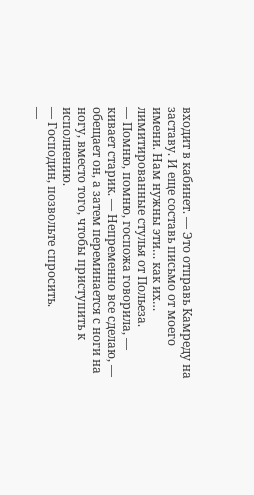входит в кабинет. — Это отправь Камреду на заставу. И еще составь письмо от моего имени. Нам нужны эти… как их… лимитированные стулья от Польеза.
— Помню, помню, госпожа говорила, — кивает старик. — Непременно все сделаю, — обещает он, а затем переминается с ноги на ногу, вместо того, чтобы приступить к исполнению.
— Господин, позвольте спросить.
—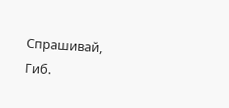Спрашивай, Гиб.